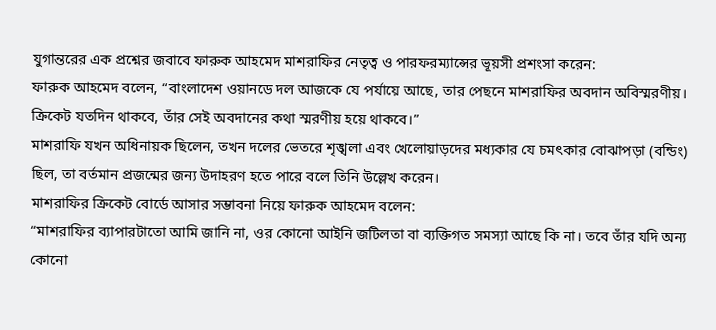যুগান্তরের এক প্রশ্নের জবাবে ফারুক আহমেদ মাশরাফির নেতৃত্ব ও পারফরম্যান্সের ভূয়সী প্রশংসা করেন:
ফারুক আহমেদ বলেন, “বাংলাদেশ ওয়ানডে দল আজকে যে পর্যায়ে আছে, তার পেছনে মাশরাফির অবদান অবিস্মরণীয়। ক্রিকেট যতদিন থাকবে, তাঁর সেই অবদানের কথা স্মরণীয় হয়ে থাকবে।”
মাশরাফি যখন অধিনায়ক ছিলেন, তখন দলের ভেতরে শৃঙ্খলা এবং খেলোয়াড়দের মধ্যকার যে চমৎকার বোঝাপড়া (বন্ডিং) ছিল, তা বর্তমান প্রজন্মের জন্য উদাহরণ হতে পারে বলে তিনি উল্লেখ করেন।
মাশরাফির ক্রিকেট বোর্ডে আসার সম্ভাবনা নিয়ে ফারুক আহমেদ বলেন:
“মাশরাফির ব্যাপারটাতো আমি জানি না, ওর কোনো আইনি জটিলতা বা ব্যক্তিগত সমস্যা আছে কি না। তবে তাঁর যদি অন্য কোনো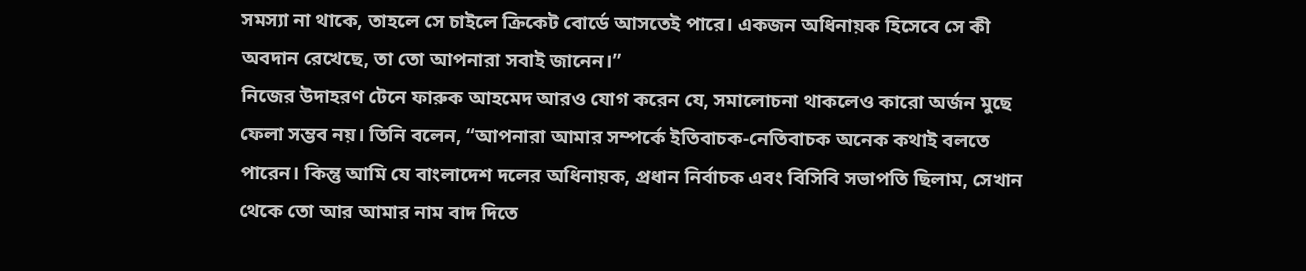সমস্যা না থাকে, তাহলে সে চাইলে ক্রিকেট বোর্ডে আসতেই পারে। একজন অধিনায়ক হিসেবে সে কী অবদান রেখেছে, তা তো আপনারা সবাই জানেন।”
নিজের উদাহরণ টেনে ফারুক আহমেদ আরও যোগ করেন যে, সমালোচনা থাকলেও কারো অর্জন মুছে ফেলা সম্ভব নয়। তিনি বলেন, “আপনারা আমার সম্পর্কে ইতিবাচক-নেতিবাচক অনেক কথাই বলতে পারেন। কিন্তু আমি যে বাংলাদেশ দলের অধিনায়ক, প্রধান নির্বাচক এবং বিসিবি সভাপতি ছিলাম, সেখান থেকে তো আর আমার নাম বাদ দিতে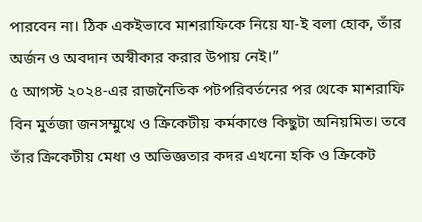পারবেন না। ঠিক একইভাবে মাশরাফিকে নিয়ে যা-ই বলা হোক, তাঁর অর্জন ও অবদান অস্বীকার করার উপায় নেই।”
৫ আগস্ট ২০২৪-এর রাজনৈতিক পটপরিবর্তনের পর থেকে মাশরাফি বিন মুর্তজা জনসম্মুখে ও ক্রিকেটীয় কর্মকাণ্ডে কিছুটা অনিয়মিত। তবে তাঁর ক্রিকেটীয় মেধা ও অভিজ্ঞতার কদর এখনো হকি ও ক্রিকেট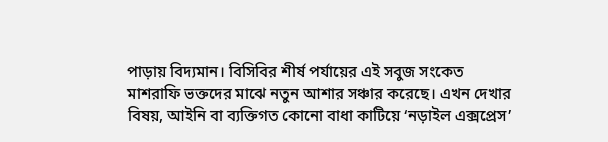পাড়ায় বিদ্যমান। বিসিবির শীর্ষ পর্যায়ের এই সবুজ সংকেত মাশরাফি ভক্তদের মাঝে নতুন আশার সঞ্চার করেছে। এখন দেখার বিষয়, আইনি বা ব্যক্তিগত কোনো বাধা কাটিয়ে ‘নড়াইল এক্সপ্রেস’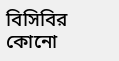বিসিবির কোনো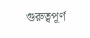গুরুত্বপূর্ণ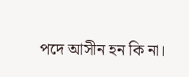পদে আসীন হন কি না।